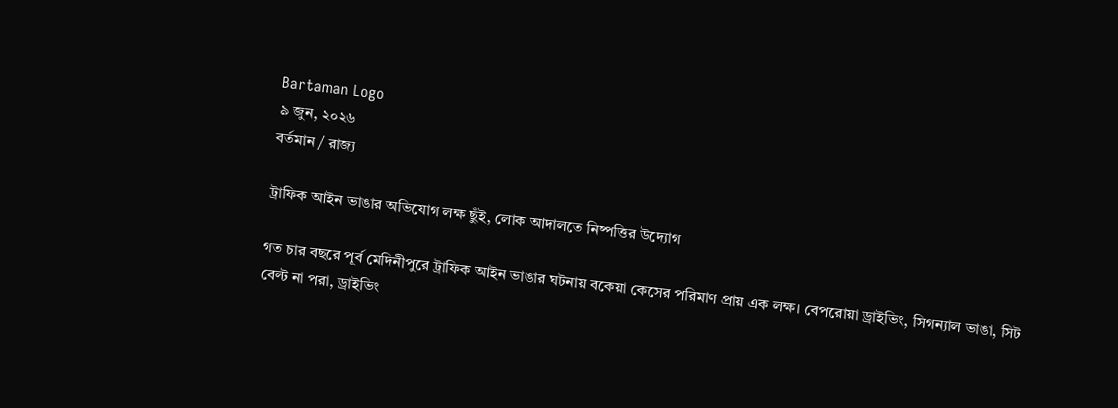Bartaman Logo
৯ জুন, ২০২৬
বর্তমান / রাজ্য

ট্রাফিক আইন ভাঙার অভিযোগ লক্ষ ছুঁই, লোক আদালতে নিষ্পত্তির উদ্যোগ

গত চার বছরে পূর্ব মেদিনীপুরে ট্রাফিক আইন ভাঙার ঘটনায় বকেয়া কেসের পরিমাণ প্রায় এক লক্ষ। বেপরোয়া ড্রাইভিং, সিগন্যাল ভাঙা, সিট বেল্ট না পরা, ড্রাইভিং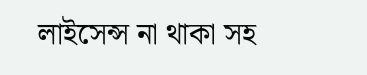লাইসেন্স না থাকা সহ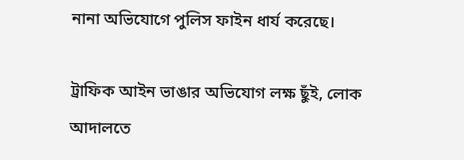নানা অভিযোগে পুলিস ফাইন ধার্য করেছে।

ট্রাফিক আইন ভাঙার অভিযোগ লক্ষ ছুঁই, লোক আদালতে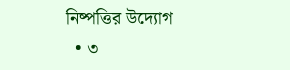নিষ্পত্তির উদ্যোগ
  • ৩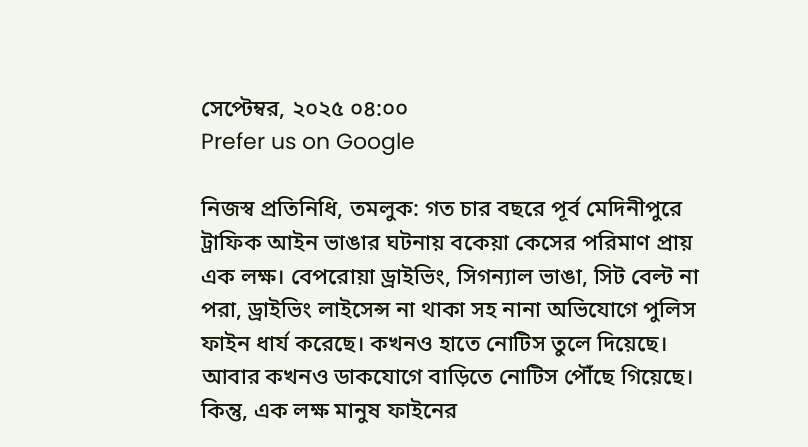সেপ্টেম্বর, ২০২৫ ০৪:০০
Prefer us on Google

নিজস্ব প্রতিনিধি, তমলুক: গত চার বছরে পূর্ব মেদিনীপুরে ট্রাফিক আইন ভাঙার ঘটনায় বকেয়া কেসের পরিমাণ প্রায় এক লক্ষ। বেপরোয়া ড্রাইভিং, সিগন্যাল ভাঙা, সিট বেল্ট না পরা, ড্রাইভিং লাইসেন্স না থাকা সহ নানা অভিযোগে পুলিস ফাইন ধার্য করেছে। কখনও হাতে নোটিস তুলে দিয়েছে। আবার কখনও ডাকযোগে বাড়িতে নোটিস পৌঁছে গিয়েছে। কিন্তু, এক লক্ষ মানুষ ফাইনের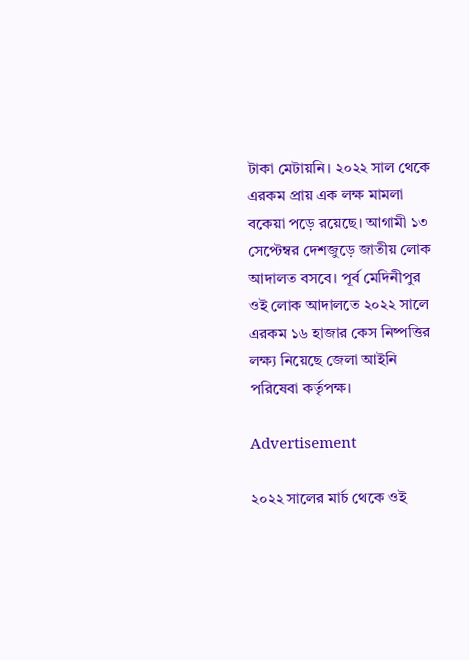টাকা মেটায়নি। ২০২২ সাল থেকে এরকম প্রায় এক লক্ষ মামলা বকেয়া পড়ে রয়েছে। আগামী ১৩ সেপ্টেম্বর দেশজুড়ে জাতীয় লোক আদালত বসবে। পূর্ব মেদিনীপুর ওই লোক আদালতে ২০২২ সালে এরকম ১৬ হাজার কেস নিষ্পত্তির লক্ষ্য নিয়েছে জেলা আইনি পরিষেবা কর্তৃপক্ষ।

Advertisement

২০২২ সালের মার্চ থেকে ওই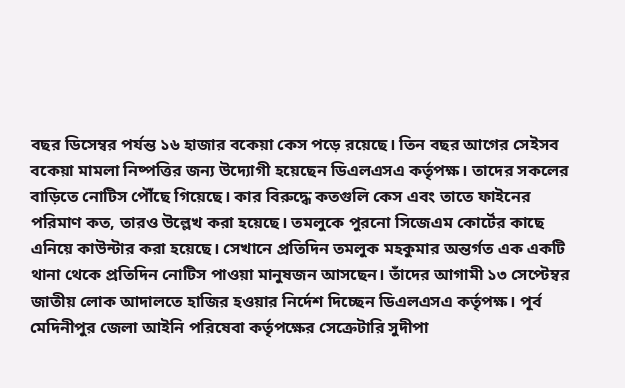বছর ডিসেম্বর পর্যন্ত ১৬ হাজার বকেয়া কেস পড়ে রয়েছে। তিন বছর আগের সেইসব বকেয়া মামলা নিষ্পত্তির জন্য উদ্যোগী হয়েছেন ডিএলএসএ কর্তৃপক্ষ। তাদের সকলের বাড়িতে নোটিস পৌঁছে গিয়েছে। কার বিরুদ্ধে কতগুলি কেস এবং তাতে ফাইনের পরিমাণ কত, তারও উল্লেখ করা হয়েছে। তমলুকে পুরনো সিজেএম কোর্টের কাছে এনিয়ে কাউন্টার করা হয়েছে। সেখানে প্রতিদিন তমলুক মহকুমার অন্তর্গত এক একটি থানা থেকে প্রতিদিন নোটিস পাওয়া মানুষজন আসছেন। তাঁদের আগামী ১৩ সেপ্টেম্বর জাতীয় লোক আদালতে হাজির হওয়ার নির্দেশ দিচ্ছেন ডিএলএসএ কর্তৃপক্ষ। পূর্ব মেদিনীপুর জেলা আইনি পরিষেবা কর্তৃপক্ষের সেক্রেটারি সুদীপা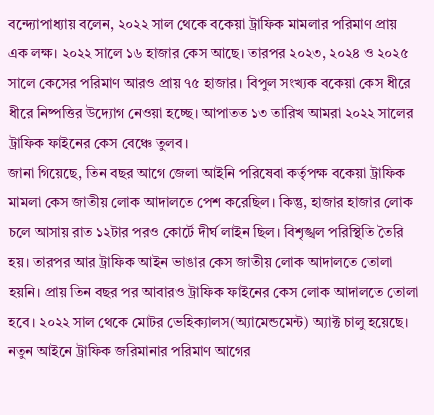বন্দ্যোপাধ্যায় বলেন, ২০২২ সাল থেকে বকেয়া ট্রাফিক মামলার পরিমাণ প্রায় এক লক্ষ। ২০২২ সালে ১৬ হাজার কেস আছে। তারপর ২০২৩, ২০২৪ ও ২০২৫ সালে কেসের পরিমাণ আরও প্রায় ৭৫ হাজার। বিপুল সংখ্যক বকেয়া কেস ধীরে ধীরে নিষ্পত্তির উদ্যোগ নেওয়া হচ্ছে। আপাতত ১৩ তারিখ আমরা ২০২২ সালের ট্রাফিক ফাইনের কেস বেঞ্চে তুলব।
জানা গিয়েছে, তিন বছর আগে জেলা আইনি পরিষেবা কর্তৃপক্ষ বকেয়া ট্রাফিক মামলা কেস জাতীয় লোক আদালতে পেশ করেছিল। কিন্তু, হাজার হাজার লোক চলে আসায় রাত ১২টার পরও কোর্টে দীর্ঘ লাইন ছিল। বিশৃঙ্খল পরিস্থিতি তৈরি হয়। তারপর আর ট্রাফিক আইন ভাঙার কেস জাতীয় লোক আদালতে তোলা হয়নি। প্রায় তিন বছর পর আবারও ট্রাফিক ফাইনের কেস লোক আদালতে তোলা হবে। ২০২২ সাল থেকে মোটর ভেহিক্যালস(অ্যামেন্ডমেন্ট) অ্যাক্ট চালু হয়েছে। নতুন আইনে ট্রাফিক জরিমানার পরিমাণ আগের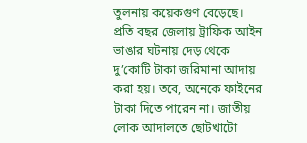তুলনায় কয়েকগুণ বেড়েছে। প্রতি বছর জেলায় ট্রাফিক আইন ভাঙার ঘটনায় দেড় থেকে দু’কোটি টাকা জরিমানা আদায় করা হয়। তবে, অনেকে ফাইনের টাকা দিতে পারেন না। জাতীয় লোক আদালতে ছোটখাটো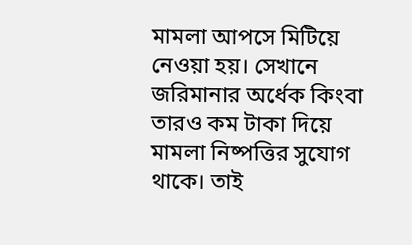মামলা আপসে মিটিয়ে নেওয়া হয়। সেখানে জরিমানার অর্ধেক কিংবা তারও কম টাকা দিয়ে মামলা নিষ্পত্তির সুযোগ থাকে। তাই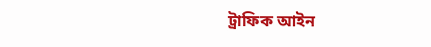ট্রাফিক আইন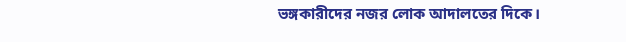ভঙ্গকারীদের নজর লোক আদালতের দিকে।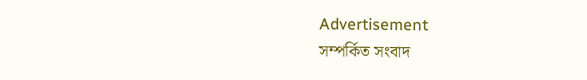Advertisement
সম্পর্কিত সংবাদ